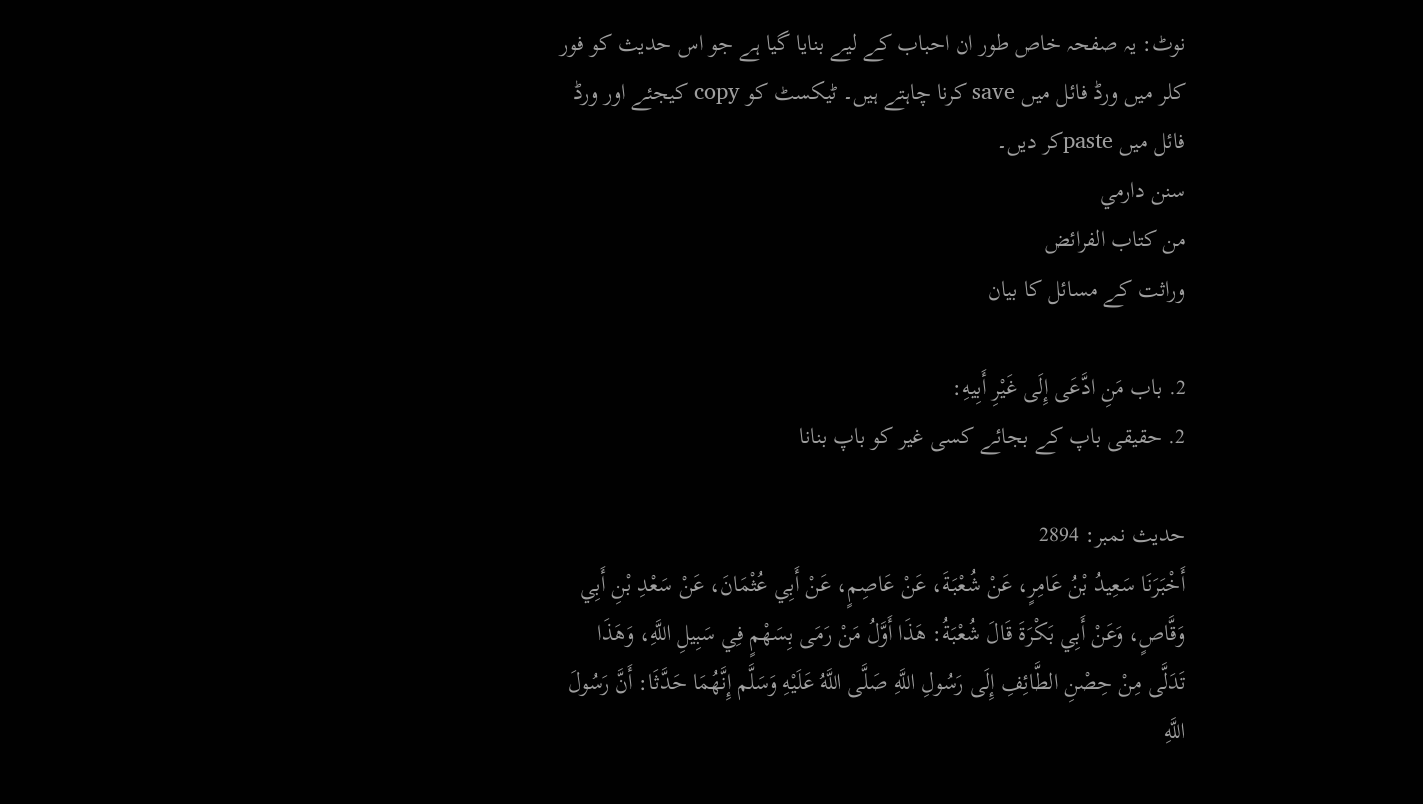نوٹ: یہ صفحہ خاص طور ان احباب کے لیے بنایا گیا ہے جو اس حدیث کو فور کلر میں ورڈ فائل میں save کرنا چاہتے ہیں۔ ٹیکسٹ کو copy کیجئے اور ورڈ فائل میں pasteکر دیں۔
سنن دارمي
من كتاب الفرائض
وراثت کے مسائل کا بیان

2. باب مَنِ ادَّعَى إِلَى غَيْرِ أَبِيهِ:
2. حقیقی باپ کے بجائے کسی غیر کو باپ بنانا

حدیث نمبر: 2894
أَخْبَرَنَا سَعِيدُ بْنُ عَامِرٍ، عَنْ شُعْبَةَ، عَنْ عَاصِمٍ، عَنْ أَبِي عُثْمَانَ، عَنْ سَعْدِ بْنِ أَبِي وَقَّاصٍ، وَعَنْ أَبِي بَكْرَةَ قَالَ شُعْبَةُ: هَذَا أَوَّلُ مَنْ رَمَى بِسَهْمٍ فِي سَبِيلِ اللَّهِ، وَهَذَا تَدَلَّى مِنْ حِصْنِ الطَّائِفِ إِلَى رَسُولِ اللَّهِ صَلَّى اللَّهُ عَلَيْهِ وَسَلَّم إِنَّهُمَا حَدَّثَا: أَنَّ رَسُولَ اللَّهِ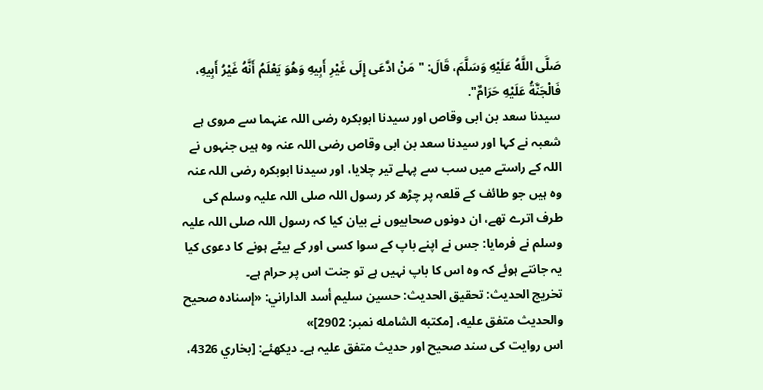صَلَّى اللَّهُ عَلَيْهِ وَسَلَّمَ، قَالَ: "مَنْ ادَّعَى إِلَى غَيْرِ أَبِيهِ وَهُوَ يَعْلَمُ أَنَّهُ غَيْرُ أَبِيهِ، فَالْجَنَّةُ عَلَيْهِ حَرَامٌ".
سیدنا سعد بن ابی وقاص اور سیدنا ابوبکرہ رضی اللہ عنہما سے مروی ہے شعبہ نے کہا اور سیدنا سعد بن ابی وقاص رضی اللہ عنہ وہ ہیں جنہوں نے اللہ کے راستے میں سب سے پہلے تیر چلایا، اور سیدنا ابوبکرہ رضی اللہ عنہ وہ ہیں جو طائف کے قلعہ پر چڑھ کر رسول اللہ صلی اللہ علیہ وسلم کی طرف اترے تھے، ان دونوں صحابیوں نے بیان کیا کہ رسول اللہ صلی اللہ علیہ وسلم نے فرمایا: جس نے اپنے باپ کے سوا کسی اور کے بیٹے ہونے کا دعوی کیا یہ جانتے ہوئے کہ وہ اس کا باپ نہیں ہے تو جنت اس پر حرام ہے۔
تخریج الحدیث: تحقيق الحديث: حسين سليم أسد الداراني: «إسناده صحيح والحديث متفق عليه، [مكتبه الشامله نمبر: 2902]»
اس روایت کی سند صحیح اور حدیث متفق علیہ ہے۔ دیکھئے: [بخاري 4326،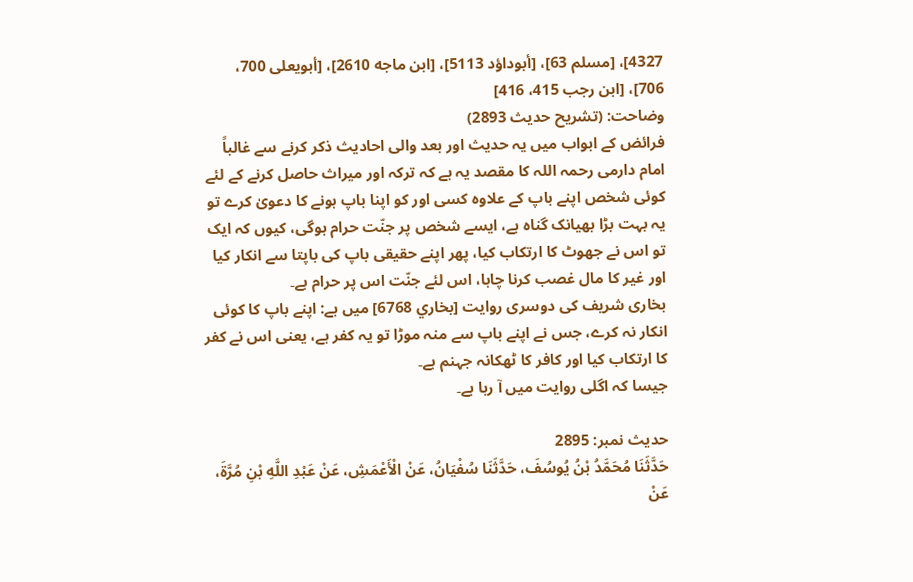4327]، [مسلم 63]، [أبوداؤد 5113]، [ابن ماجه 2610]، [أبويعلی 700، 706]، [ابن رجب 415، 416]
وضاحت: (تشریح حدیث 2893)
فرائض کے ابواب میں یہ حدیث اور بعد والی احادیث ذکر کرنے سے غالباً امام دارمی رحمہ اللہ کا مقصد یہ ہے کہ ترکہ اور میراث حاصل کرنے کے لئے کوئی شخص اپنے باپ کے علاوہ کسی اور کو اپنا باپ ہونے کا دعویٰ کرے تو یہ بہت بڑا بھیانک گناہ ہے، ایسے شخص پر جنّت حرام ہوگی، کیوں کہ ایک تو اس نے جھوٹ کا ارتکاب کیا، پھر اپنے حقیقی باپ کی باپتا سے انکار کیا اور غیر کا مال غصب کرنا چاہا، اس لئے جنّت اس پر حرام ہے۔
بخاری شریف کی دوسری روایت [بخاري 6768] میں ہے: اپنے باپ کا کوئی انکار نہ کرے، جس نے اپنے باپ سے منہ موڑا تو یہ کفر ہے، یعنی اس نے کفر کا ارتکاب کیا اور کافر کا ٹھکانہ جہنم ہے۔
جیسا کہ اگلی روایت میں آ رہا ہے۔

حدیث نمبر: 2895
حَدَّثَنَا مُحَمَّدُ بْنُ يُوسُفَ، حَدَّثَنَا سُفْيَانُ، عَنْ الْأَعْمَشِ، عَنْ عَبْدِ اللَّهِ بْنِ مُرَّةَ، عَنْ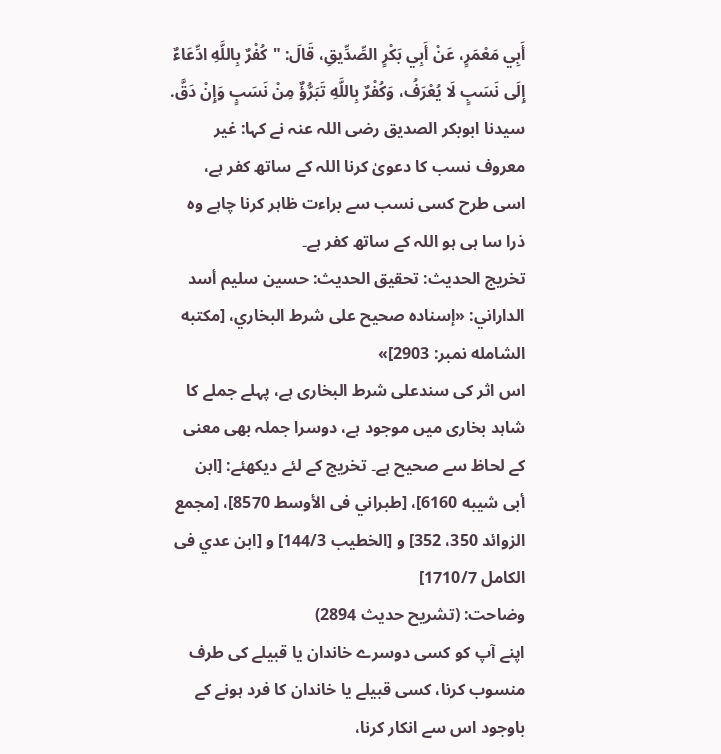أَبِي مَعْمَرٍ، عَنْ أَبِي بَكْرٍ الصِّدِّيقِ، قَالَ: "كُفْرٌ بِاللَّهِ ادِّعَاءٌ إِلَى نَسَبٍ لَا يُعْرَفُ، وَكُفْرٌ بِاللَّهِ تَبَرُّؤٌ مِنْ نَسَبٍ وَإِنْ دَقَّ.
سیدنا ابوبکر الصدیق رضی اللہ عنہ نے کہا: غیر معروف نسب کا دعویٰ کرنا اللہ کے ساتھ کفر ہے، اسی طرح کسی نسب سے براءت ظاہر کرنا چاہے وہ ذرا سا ہی ہو اللہ کے ساتھ کفر ہے۔
تخریج الحدیث: تحقيق الحديث: حسين سليم أسد الداراني: «إسناده صحيح على شرط البخاري، [مكتبه الشامله نمبر: 2903]»
اس اثر کی سندعلی شرط البخاری ہے، پہلے جملے کا شاہد بخاری میں موجود ہے، دوسرا جملہ بھی معنی کے لحاظ سے صحیح ہے۔ تخریج کے لئے دیکھئے: [ابن أبى شيبه 6160]، [طبراني فى الأوسط 8570]، [مجمع الزوائد 350، 352] و [الخطيب 144/3] و [ابن عدي فى الكامل 1710/7]
وضاحت: (تشریح حدیث 2894)
اپنے آپ کو کسی دوسرے خاندان یا قبیلے کی طرف منسوب کرنا، کسی قبیلے یا خاندان کا فرد ہونے کے باوجود اس سے انکار کرنا،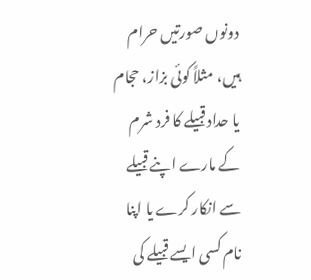دونوں صورتیں حرام ہیں، مثلاً کوئی بزاز، حجام یا حداد قبیلے کا فرد شرم کے مارے اپنے قبیلے سے انکار کرے یا اپنا نام کسی ایسے قبیلے کی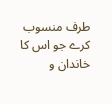طرف منسوب کرے جو اس کا خاندان و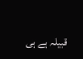قبیلہ ہے ہی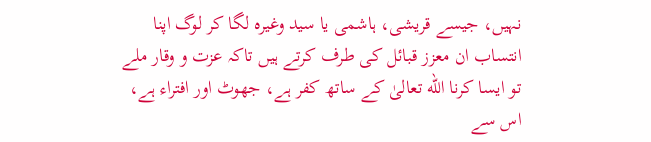نہیں، جیسے قریشی، ہاشمی یا سید وغیرہ لگا کر لوگ اپنا انتساب ان معزز قبائل کی طرف کرتے ہیں تاکہ عزت و وقار ملے تو ایسا کرنا الله تعالیٰ کے ساتھ کفر ہے، جھوٹ اور افتراء ہے، اس سے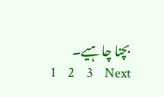بچنا چاہیے۔
1    2    3    Next